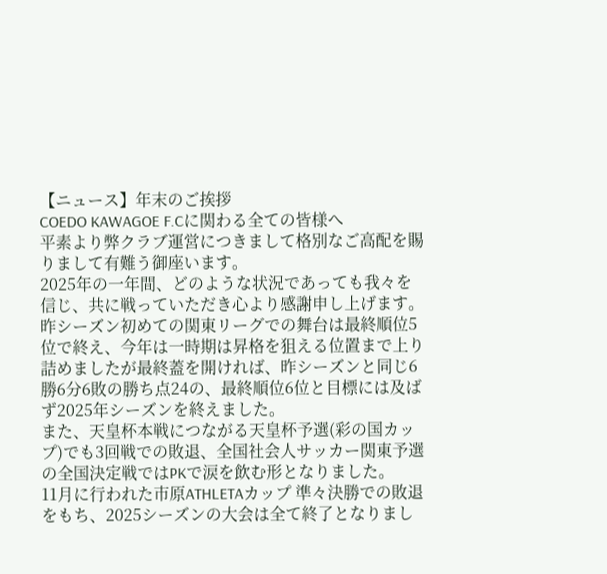【ニュース】年末のご挨拶
COEDO KAWAGOE F.Cに関わる全ての皆様へ
平素より弊クラブ運営につきまして格別なご高配を賜りまして有難う御座います。
2025年の一年間、どのような状況であっても我々を信じ、共に戦っていただき心より感謝申し上げます。
昨シーズン初めての関東リーグでの舞台は最終順位5位で終え、今年は一時期は昇格を狙える位置まで上り詰めましたが最終蓋を開ければ、昨シーズンと同じ6勝6分6敗の勝ち点24の、最終順位6位と目標には及ばず2025年シーズンを終えました。
また、天皇杯本戦につながる天皇杯予選(彩の国カップ)でも3回戦での敗退、全国社会人サッカー関東予選の全国決定戦ではPKで涙を飲む形となりました。
11月に行われた市原ATHLETAカップ 準々決勝での敗退をもち、2025シーズンの大会は全て終了となりまし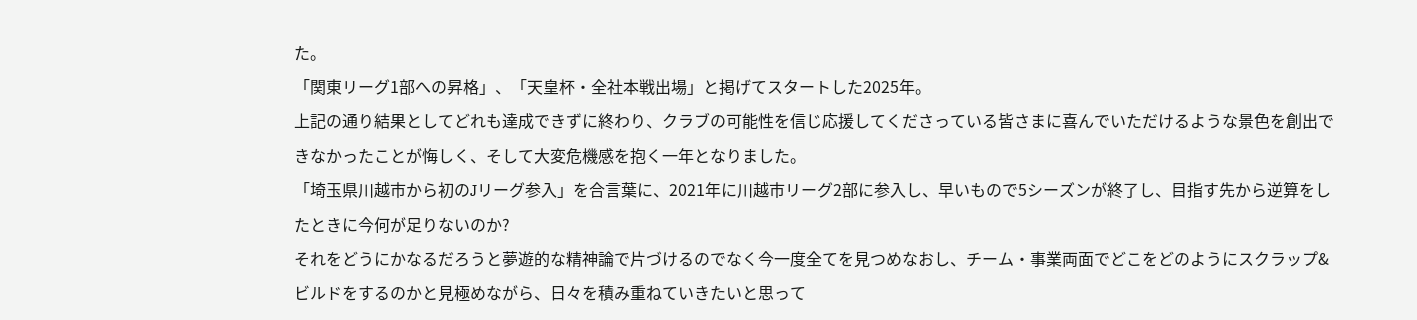た。
「関東リーグ1部への昇格」、「天皇杯・全社本戦出場」と掲げてスタートした2025年。
上記の通り結果としてどれも達成できずに終わり、クラブの可能性を信じ応援してくださっている皆さまに喜んでいただけるような景色を創出できなかったことが悔しく、そして大変危機感を抱く一年となりました。
「埼玉県川越市から初のJリーグ参入」を合言葉に、2021年に川越市リーグ2部に参入し、早いもので5シーズンが終了し、目指す先から逆算をしたときに今何が足りないのか?
それをどうにかなるだろうと夢遊的な精神論で片づけるのでなく今一度全てを見つめなおし、チーム・事業両面でどこをどのようにスクラップ&ビルドをするのかと見極めながら、日々を積み重ねていきたいと思って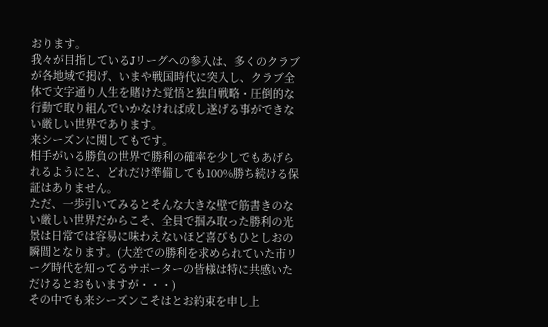おります。
我々が目指しているJリーグへの参入は、多くのクラブが各地域で掲げ、いまや戦国時代に突入し、クラブ全体で文字通り人生を賭けた覚悟と独自戦略・圧倒的な行動で取り組んでいかなければ成し遂げる事ができない厳しい世界であります。
来シーズンに関してもです。
相手がいる勝負の世界で勝利の確率を少しでもあげられるようにと、どれだけ準備しても100%勝ち続ける保証はありません。
ただ、一歩引いてみるとそんな大きな壁で筋書きのない厳しい世界だからこそ、全員で掴み取った勝利の光景は日常では容易に味わえないほど喜びもひとしおの瞬間となります。(大差での勝利を求められていた市リーグ時代を知ってるサポーターの皆様は特に共感いただけるとおもいますが・・・)
その中でも来シーズンこそはとお約束を申し上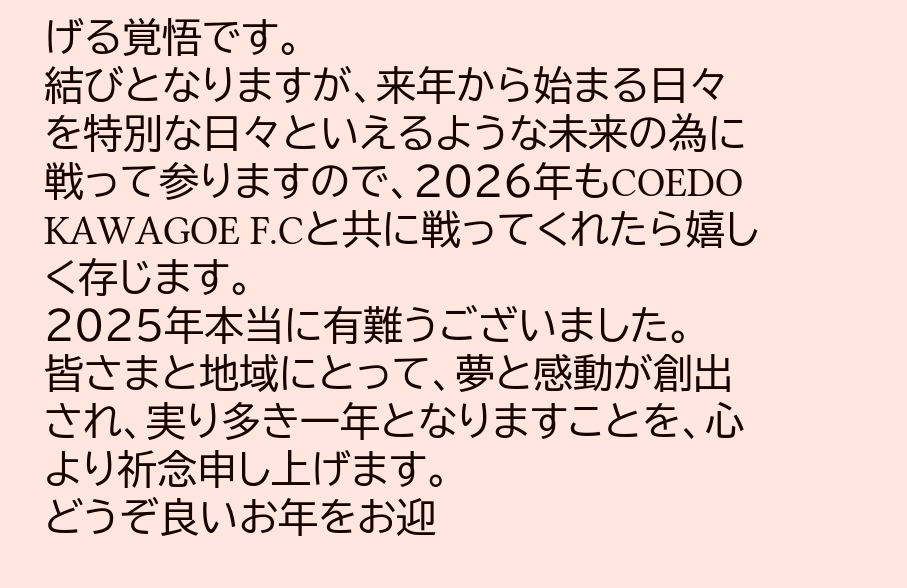げる覚悟です。
結びとなりますが、来年から始まる日々を特別な日々といえるような未来の為に戦って参りますので、2026年もCOEDO KAWAGOE F.Cと共に戦ってくれたら嬉しく存じます。
2025年本当に有難うございました。
皆さまと地域にとって、夢と感動が創出され、実り多き一年となりますことを、心より祈念申し上げます。
どうぞ良いお年をお迎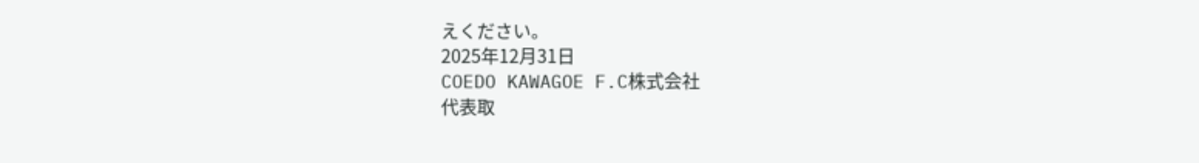えください。
2025年12月31日
COEDO KAWAGOE F.C株式会社
代表取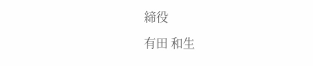締役
有田 和生